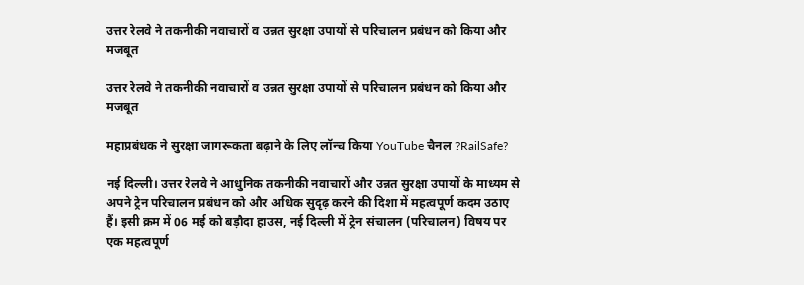उत्तर रेलवे ने तकनीकी नवाचारों व उन्नत सुरक्षा उपायों से परिचालन प्रबंधन को किया और मजबूत

उत्तर रेलवे ने तकनीकी नवाचारों व उन्नत सुरक्षा उपायों से परिचालन प्रबंधन को किया और मजबूत

महाप्रबंधक ने सुरक्षा जागरूकता बढ़ाने के लिए लॉन्च किया YouTube चैनल ?RailSafe?

नई दिल्ली। उत्तर रेलवे ने आधुनिक तकनीकी नवाचारों और उन्नत सुरक्षा उपायों के माध्यम से अपने ट्रेन परिचालन प्रबंधन को और अधिक सुदृढ़ करने की दिशा में महत्वपूर्ण कदम उठाए हैं। इसी क्रम में 06 मई को बड़ौदा हाउस, नई दिल्ली में ट्रेन संचालन (परिचालन) विषय पर एक महत्वपूर्ण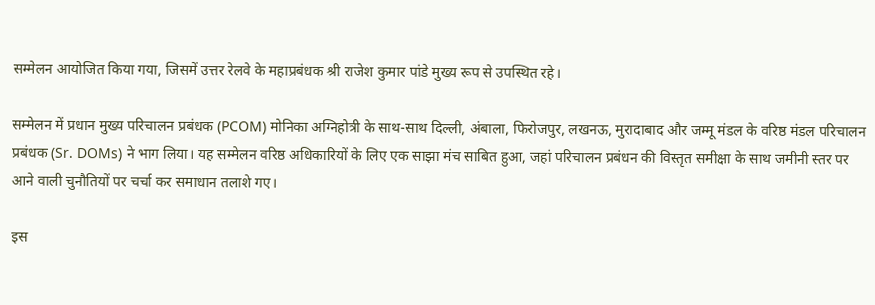सम्मेलन आयोजित किया गया, जिसमें उत्तर रेलवे के महाप्रबंधक श्री राजेश कुमार पांडे मुख्य रूप से उपस्थित रहे।

सम्मेलन में प्रधान मुख्य परिचालन प्रबंधक (PCOM) मोनिका अग्निहोत्री के साथ-साथ दिल्ली, अंबाला, फिरोजपुर, लखनऊ, मुरादाबाद और जम्मू मंडल के वरिष्ठ मंडल परिचालन प्रबंधक (Sr. DOMs) ने भाग लिया। यह सम्मेलन वरिष्ठ अधिकारियों के लिए एक साझा मंच साबित हुआ, जहां परिचालन प्रबंधन की विस्तृत समीक्षा के साथ जमीनी स्तर पर आने वाली चुनौतियों पर चर्चा कर समाधान तलाशे गए।

इस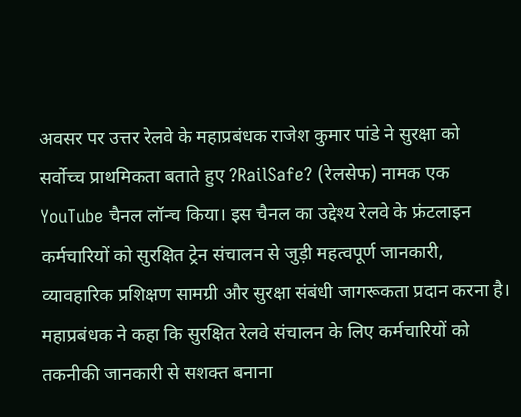अवसर पर उत्तर रेलवे के महाप्रबंधक राजेश कुमार पांडे ने सुरक्षा को सर्वोच्च प्राथमिकता बताते हुए ?RailSafe? (रेलसेफ) नामक एक YouTube चैनल लॉन्च किया। इस चैनल का उद्देश्य रेलवे के फ्रंटलाइन कर्मचारियों को सुरक्षित ट्रेन संचालन से जुड़ी महत्वपूर्ण जानकारी, व्यावहारिक प्रशिक्षण सामग्री और सुरक्षा संबंधी जागरूकता प्रदान करना है। महाप्रबंधक ने कहा कि सुरक्षित रेलवे संचालन के लिए कर्मचारियों को तकनीकी जानकारी से सशक्त बनाना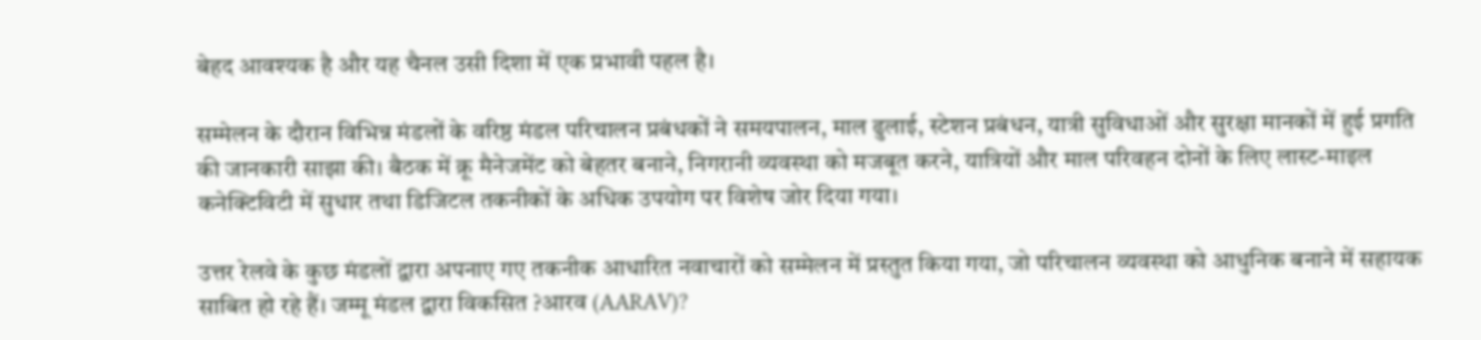बेहद आवश्यक है और यह चैनल उसी दिशा में एक प्रभावी पहल है।

सम्मेलन के दौरान विभिन्न मंडलों के वरिष्ठ मंडल परिचालन प्रबंधकों ने समयपालन, माल ढुलाई, स्टेशन प्रबंधन, यात्री सुविधाओं और सुरक्षा मानकों में हुई प्रगति की जानकारी साझा की। बैठक में क्रू मैनेजमेंट को बेहतर बनाने, निगरानी व्यवस्था को मजबूत करने, यात्रियों और माल परिवहन दोनों के लिए लास्ट-माइल कनेक्टिविटी में सुधार तथा डिजिटल तकनीकों के अधिक उपयोग पर विशेष जोर दिया गया।

उत्तर रेलवे के कुछ मंडलों द्वारा अपनाए गए तकनीक आधारित नवाचारों को सम्मेलन में प्रस्तुत किया गया, जो परिचालन व्यवस्था को आधुनिक बनाने में सहायक साबित हो रहे हैं। जम्मू मंडल द्वारा विकसित ?आरव (AARAV)?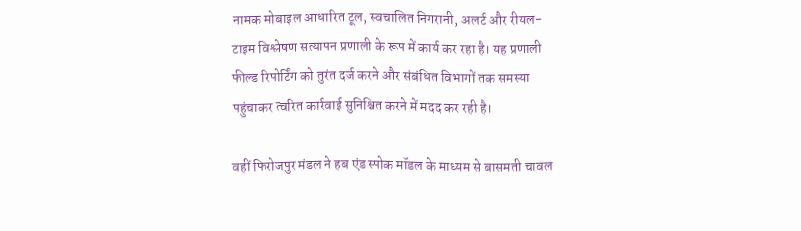नामक मोबाइल आधारित टूल, स्वचालित निगरानी, अलर्ट और रीयल-टाइम विश्लेषण सत्यापन प्रणाली के रूप में कार्य कर रहा है। यह प्रणाली फील्ड रिपोर्टिंग को तुरंत दर्ज करने और संबंधित विभागों तक समस्या पहुंचाकर त्वरित कार्रवाई सुनिश्चित करने में मदद कर रही है।

वहीं फिरोजपुर मंडल ने हब एंड स्पोक मॉडल के माध्यम से बासमती चावल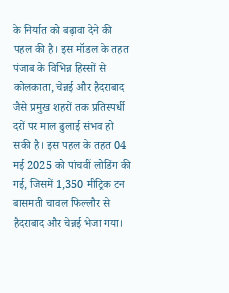के निर्यात को बढ़ावा देने की पहल की है। इस मॉडल के तहत पंजाब के विभिन्न हिस्सों से कोलकाता, चेन्नई और हैदराबाद जैसे प्रमुख शहरों तक प्रतिस्पर्धी दरों पर माल ढुलाई संभव हो सकी है। इस पहल के तहत 04 मई 2025 को पांचवीं लोडिंग की गई, जिसमें 1,350 मीट्रिक टन बासमती चावल फिल्लौर से हैदराबाद और चेन्नई भेजा गया।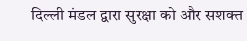दिल्ली मंडल द्वारा सुरक्षा को और सशक्त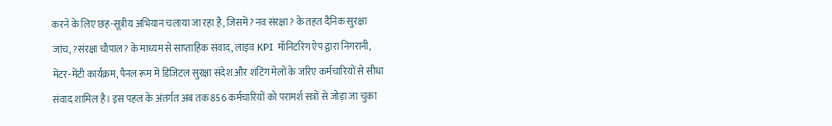करने के लिए छह-सूत्रीय अभियान चलाया जा रहा है, जिसमें ?नव संरक्षा? के तहत दैनिक सुरक्षा जांच, ?संरक्षा चौपाल? के माध्यम से साप्ताहिक संवाद, लाइव KPI मॉनिटरिंग ऐप द्वारा निगरानी, मेंटर-मेंटी कार्यक्रम, पैनल रूम में डिजिटल सुरक्षा संदेश और शंटिंग मेलों के जरिए कर्मचारियों से सीधा संवाद शामिल है। इस पहल के अंतर्गत अब तक 856 कर्मचारियों को परामर्श सत्रों से जोड़ा जा चुका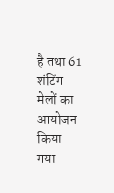है तथा 61 शंटिंग मेलों का आयोजन किया गया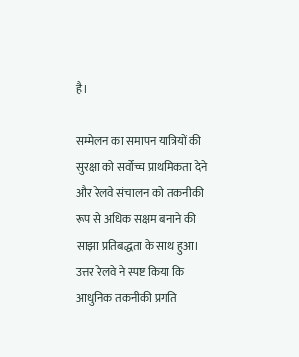है।

सम्मेलन का समापन यात्रियों की सुरक्षा को सर्वोच्च प्राथमिकता देने और रेलवे संचालन को तकनीकी रूप से अधिक सक्षम बनाने की साझा प्रतिबद्धता के साथ हुआ। उत्तर रेलवे ने स्पष्ट किया कि आधुनिक तकनीकी प्रगति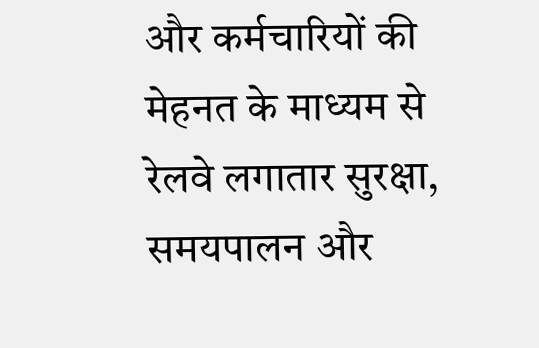और कर्मचारियों की मेहनत के माध्यम से रेलवे लगातार सुरक्षा, समयपालन और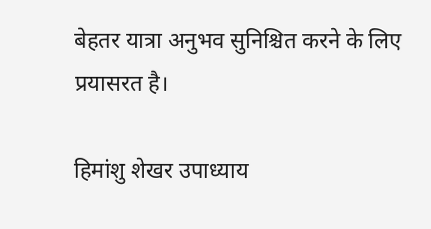बेहतर यात्रा अनुभव सुनिश्चित करने के लिए प्रयासरत है।

हिमांशु शेखर उपाध्याय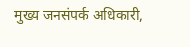मुख्य जनसंपर्क अधिकारी,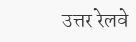उत्तर रेलवे